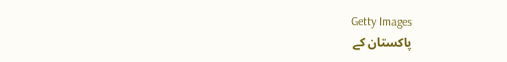Getty Images
پاکستان کے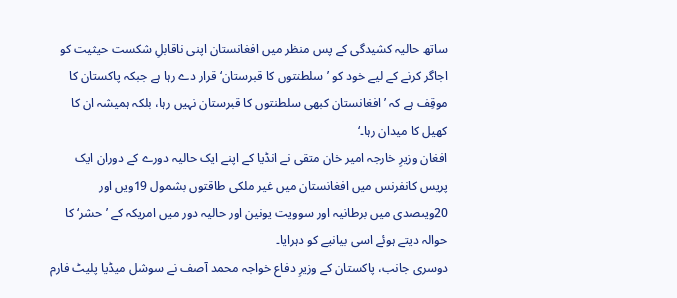ساتھ حالیہ کشیدگی کے پس منظر میں افغانستان اپنی ناقابلِ شکست حیثیت کو اجاگر کرنے کے لیے خود کو ’سلطنتوں کا قبرستان‘ قرار دے رہا ہے جبکہ پاکستان کا موقِف ہے کہ ’افغانستان کبھی سلطنتوں کا قبرستان نہیں رہا، بلکہ ہمیشہ ان کا کھیل کا میدان رہا۔‘
افغان وزیرِ خارجہ امیر خان متقی نے انڈیا کے اپنے ایک حالیہ دورے کے دوران ایک پریس کانفرنس میں افغانستان میں غیر ملکی طاقتوں بشمول 19ویں اور 20ویںصدی میں برطانیہ اور سوویت یونین اور حالیہ دور میں امریکہ کے ’حشر‘ کا حوالہ دیتے ہوئے اسی بیانیے کو دہرایا۔
دوسری جانب، پاکستان کے وزیرِ دفاع خواجہ محمد آصف نے سوشل میڈیا پلیٹ فارم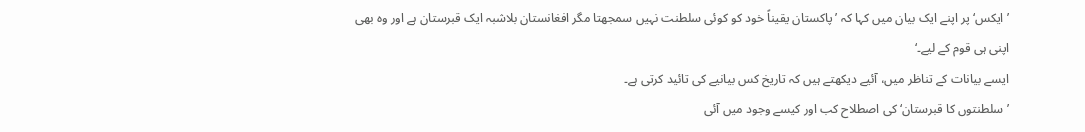’ایکس‘ پر اپنے ایک بیان میں کہا کہ ’پاکستان یقیناً خود کو کوئی سلطنت نہیں سمجھتا مگر افغانستان بلاشبہ ایک قبرستان ہے اور وہ بھی اپنی ہی قوم کے لیے۔‘
ایسے بیانات کے تناظر میں، آئیے دیکھتے ہیں کہ تاریخ کس بیانیے کی تائید کرتی ہے۔
’سلطنتوں کا قبرستان‘ کی اصطلاح کب اور کیسے وجود میں آئی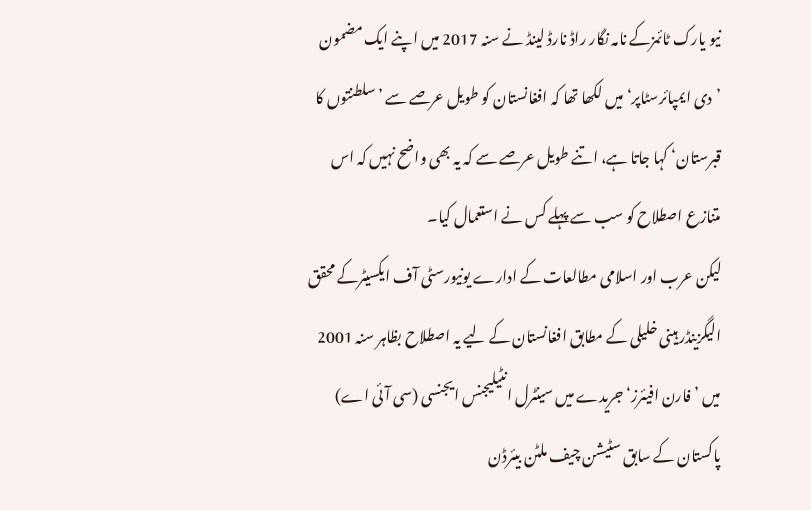نیو یارک ٹائمزکے نامہ نگار راڈ نارڈ لینڈ نے سنہ 2017 میں اپنے ایک مضمون ’دی ایمپائرسٹاپر‘ میں لکھا تھا کہ افغانستان کو طویل عرصے سے ’سلطنتوں کا قبرستان‘ کہا جاتا ہے، اتنے طویل عرصے سے کہ یہ بھی واضح نہیں کہ اس متنازع اصطلاح کو سب سے پہلے کس نے استعمال کیا۔
لیکن عرب اور اسلامی مطالعات کے ادارے یونیورسٹی آف ایکسیٹرکے محقق الیگزینڈر ہینی خلیلی کے مطابق افغانستان کے لیے یہ اصطلاح بظاہر سنہ 2001 میں ’فارن افیئرز‘ جریدے میں سینٹرل انٹیلیجنس ایجنسی (سی آئی اے) پاکستان کے سابق سٹیشن چیف ملٹن بیئرڈن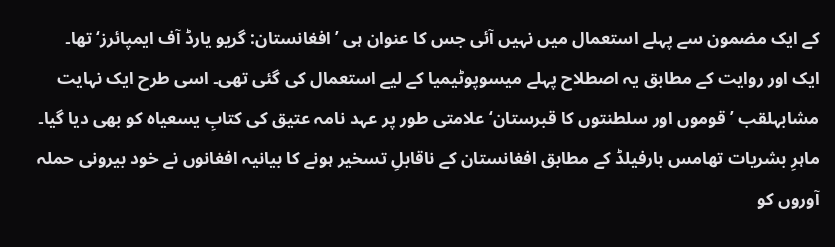کے ایک مضمون سے پہلے استعمال میں نہیں آئی جس کا عنوان ہی ’افغانستان: گریو یارڈ آف ایمپائرز‘ تھا۔
ایک اور روایت کے مطابق یہ اصطلاح پہلے میسوپوٹیمیا کے لیے استعمال کی گئی تھی۔ اسی طرح ایک نہایت مشابہلقب ’قوموں اور سلطنتوں کا قبرستان‘ علامتی طور پر عہد نامہ عتیق کی کتابِ یسعیاہ کو بھی دیا گیا۔
ماہرِ بشریات تھامس بارفیلڈ کے مطابق افغانستان کے ناقابلِ تسخیر ہونے کا بیانیہ افغانوں نے خود بیرونی حملہ آوروں کو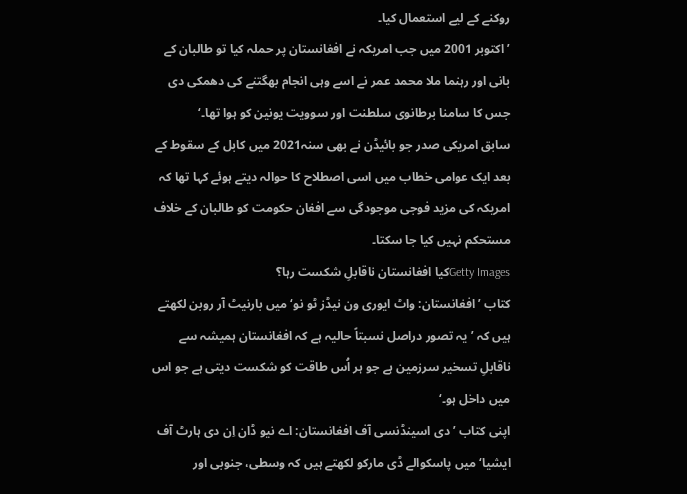روکنے کے لیے استعمال کیا۔
’اکتوبر 2001 میں جب امریکہ نے افغانستان پر حملہ کیا تو طالبان کے بانی اور رہنما ملا محمد عمر نے اسے وہی انجام بھگتنے کی دھمکی دی جس کا سامنا برطانوی سلطنت اور سوویت یونین کو ہوا تھا۔‘
سابق امریکی صدر جو بائیڈن نے بھی سنہ2021 میں کابل کے سقوط کے بعد ایک عوامی خطاب میں اسی اصطلاح کا حوالہ دیتے ہوئے کہا تھا کہ امریکہ کی مزید فوجی موجودگی سے افغان حکومت کو طالبان کے خلاف مستحکم نہیں کیا جا سکتا۔
Getty Imagesکیا افغانستان ناقابلِ شکست رہا؟
کتاب ’افغانستان: واٹ ایوری ون نیڈز ٹو نو‘ میں بارنیٹ آر روبن لکھتے ہیں کہ ’یہ تصور دراصل نسبتاً حالیہ ہے کہ افغانستان ہمیشہ سے ناقابلِ تسخیر سرزمین ہے جو ہر اُس طاقت کو شکست دیتی ہے جو اس میں داخل ہو۔‘
اپنی کتاب ’دی اسینڈنسی آف افغانستان: اے نیو ڈان اِن دی ہارٹ آف ایشیا‘ میں پاسکوالے ڈی مارکو لکھتے ہیں کہ وسطی، جنوبی اور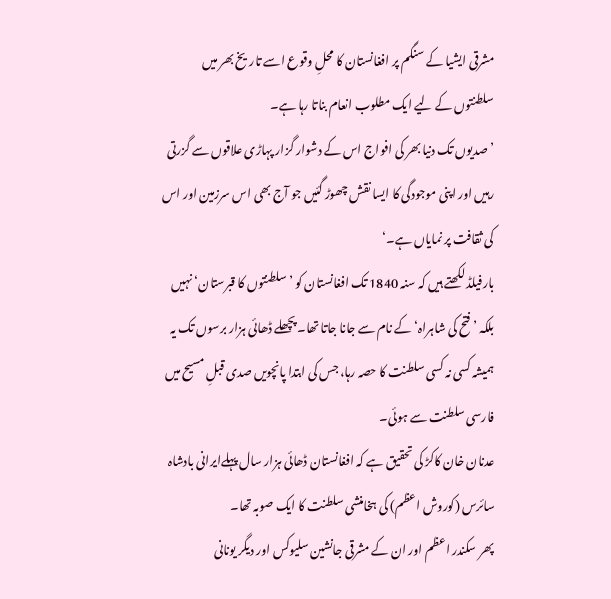مشرقی ایشیا کے سنگم پر افغانستان کا محلِ وقوع اسے تاریخ بھر میں سلطنتوں کے لیے ایک مطلوب انعام بناتا رہا ہے۔
’صدیوں تک دنیا بھر کی افواج اس کے دشوار گزار پہاڑی علاقوں سے گزرتی رہیں اور اپنی موجودگی کا ایسا نقش چھوڑ گئیں جو آج بھی اس سرزمین اور اس کی ثقافت پر نمایاں ہے۔‘
بارفیلڈ لکھتے ہیں کہ سنہ 1840 تک افغانستان کو ’سلطنتوں کا قبرستان‘ نہیں بلکہ ’فتح کی شاہراہ‘ کے نام سے جانا جاتا تھا۔ پچھلے ڈھائی ہزار برسوں تک یہ ہمیشہ کسی نہ کسی سلطنت کا حصہ رہا، جس کی ابتدا پانچویں صدی قبلِ مسیح میں فارسی سلطنت سے ہوئی۔
عدنان خان کاکڑ کی تحقیق ہے کہ افغانستان ڈھائی ہزار سال پہلےایرانی بادشاہ سائرس (کوروش اعظم) کی ہخامنشی سلطنت کا ایک صوبہ تھا۔
پھر سکندر اعظم اور ان کے مشرقی جانشین سلیوکس اور دیگر یونانی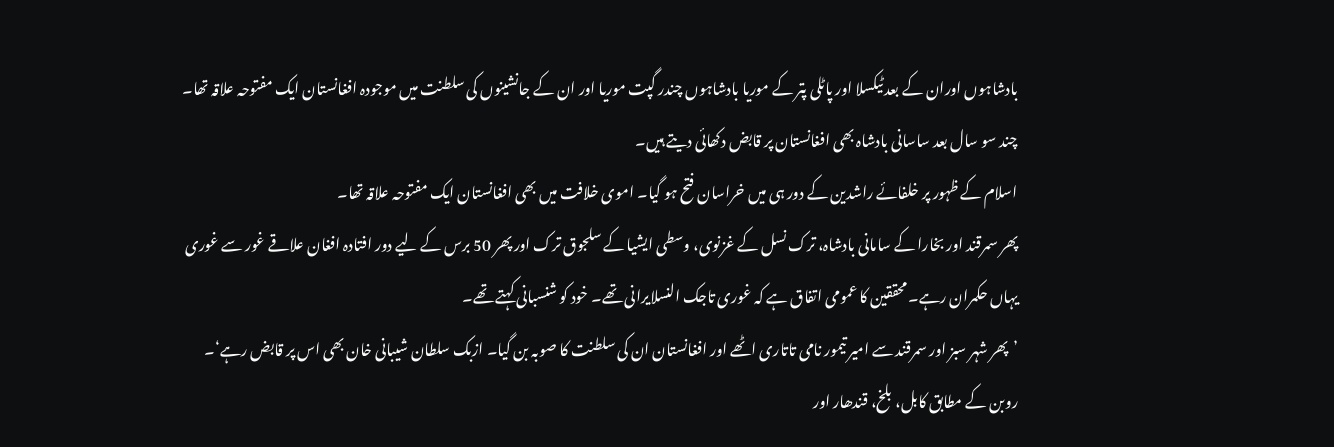بادشاہوں اوران کے بعد ٹیکسلا اور پاٹلی پتر کے موریا بادشاہوں چندر گپت موریا اور ان کے جانشینوں کی سلطنت میں موجودہ افغانستان ایک مفتوحہ علاقہ تھا۔ چند سو سال بعد ساسانی بادشاہ بھی افغانستان پر قابض دکھائی دیتے ہیں۔
اسلام کے ظہور پر خلفائے راشدین کے دور ہی میں خراسان فتح ہو گیا۔ اموی خلافت میں بھی افغانستان ایک مفتوحہ علاقہ تھا۔
پھر سمرقند اور بخارا کے سامانی بادشاہ، ترک نسل کے غزنوی، وسطی ایشیا کے سلجوق ترک اور پھر 50 برس کے لیے دور افتادہ افغان علاقے غور سے غوری یہاں حکمران رہے۔ محققین کا عمومی اتفاق ہے کہ غوری تاجک النسلایرانی تھے۔ خود کو شنسبانی کہتے تھے۔
’پھر شہر سبز اور سمرقند سے امیر تیمور نامی تاتاری اٹھے اور افغانستان ان کی سلطنت کا صوبہ بن گیا۔ ازبک سلطان شیبانی خان بھی اس پر قابض رہے‘۔
روبن کے مطابق کابل، بلخ، قندھار اور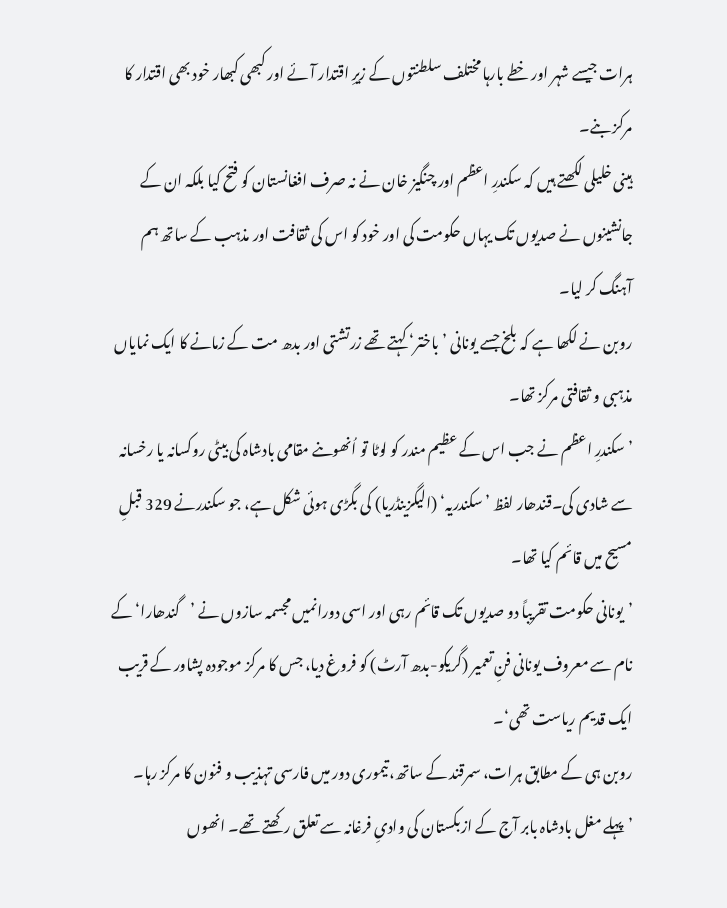ہرات جیسے شہر اور خطے بارہا مختلف سلطنتوں کے زیرِ اقتدار آئے اور کبھی کبھار خود بھی اقتدار کا مرکز بنے۔
ہینی خلیلی لکھتے ہیں کہ سکندرِ اعظم اور چنگیز خان نے نہ صرف افغانستان کو فتح کیا بلکہ ان کے جانشینوں نے صدیوں تک یہاں حکومت کی اور خود کو اس کی ثقافت اور مذہب کے ساتھ ہم آہنگ کر لیا۔
روبن نے لکھا ہے کہ بلخ جسے یونانی ’باختر‘ کہتے تھے زرتشتی اور بدھ مت کے زمانے کا ایک نمایاں مذہبی و ثقافتی مرکز تھا۔
’سکندرِ اعظم نے جب اس کے عظیم مندر کو لوٹا تو اُنھوںنے مقامی بادشاہ کی بیٹی روکسانہ یا رخسانہ سے شادی کی۔قندھار لفظ ’سکندریہ‘ (الیگزینڈریا) کی بگڑی ہوئی شکل ہے، جو سکندرنے 329 قبلِ مسیح میں قائم کیا تھا۔
’یونانی حکومت تقریباً دو صدیوں تک قائم رہی اور اسی دورانمیں مجسمہ سازوں نے ’گندھارا‘ کے نام سے معروف یونانی فنِ تعمیر (گریکو-بدھ آرٹ) کو فروغ دیا، جس کا مرکز موجودہ پشاور کے قریب ایک قدیم ریاست تھی‘۔
روبن ہی کے مطابق ہرات، سمرقند کے ساتھ، تیموری دور میں فارسی تہذیب و فنون کا مرکز رہا۔
’پہلے مغل بادشاہ بابر آج کے ازبکستان کی وادیِ فرغانہ سے تعلق رکھتے تھے۔ انھوں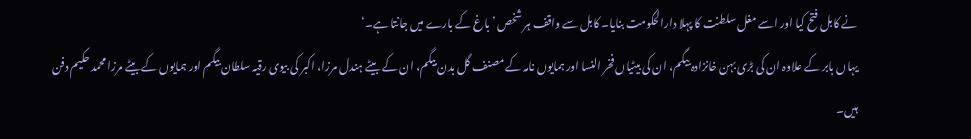نے کابل فتح کیا اور اسے مغل سلطنت کا پہلا دارالحکومت بنایا۔ کابل سے واقف ہر شخص ’باغ کے بارے میں جانتا ہے۔‘
یہاں بابر کے علاوہ ان کی بڑی بہن خانزادہ بیگم، ان کی بیٹیاں فخر النسا اور ہمایوں نامہ کے مصنف گل بدن بیگم، ان کے بیٹے ہندل مرزا، اکبر کی بیوی رقیہ سلطان بیگم اور ہمایوں کے بیٹے مرزا محمد حکیم دفن ہیں۔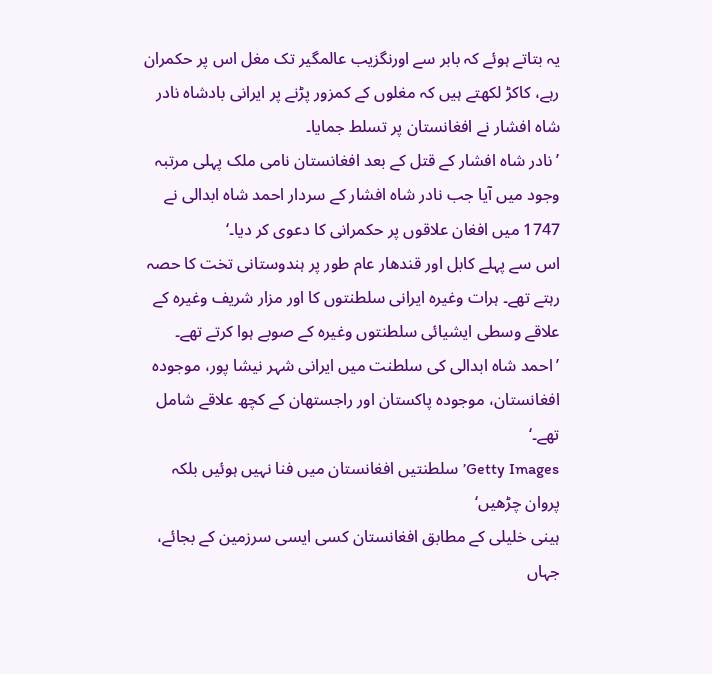یہ بتاتے ہوئے کہ بابر سے اورنگزیب عالمگیر تک مغل اس پر حکمران رہے، کاکڑ لکھتے ہیں کہ مغلوں کے کمزور پڑنے پر ایرانی بادشاہ نادر شاہ افشار نے افغانستان پر تسلط جمایا۔
’نادر شاہ افشار کے قتل کے بعد افغانستان نامی ملک پہلی مرتبہ وجود میں آیا جب نادر شاہ افشار کے سردار احمد شاہ ابدالی نے 1747 میں افغان علاقوں پر حکمرانی کا دعوی کر دیا۔‘
اس سے پہلے کابل اور قندھار عام طور پر ہندوستانی تخت کا حصہ رہتے تھے۔ ہرات وغیرہ ایرانی سلطنتوں کا اور مزار شریف وغیرہ کے علاقے وسطی ایشیائی سلطنتوں وغیرہ کے صوبے ہوا کرتے تھے۔ ’احمد شاہ ابدالی کی سلطنت میں ایرانی شہر نیشا پور، موجودہ افغانستان، موجودہ پاکستان اور راجستھان کے کچھ علاقے شامل تھے۔‘
Getty Images’سلطنتیں افغانستان میں فنا نہیں ہوئیں بلکہ پروان چڑھیں‘
ہینی خلیلی کے مطابق افغانستان کسی ایسی سرزمین کے بجائے، جہاں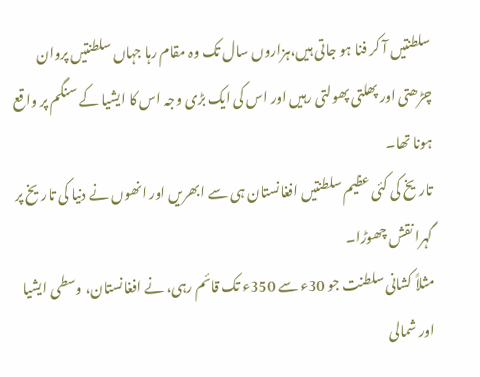سلطنتیں آ کر فنا ہو جاتی ہیں،ہزاروں سال تک وہ مقام رہا جہاں سلطنتیں پروان چڑھتی اور پھلتی پھولتی رہیں اور اس کی ایک بڑی وجہ اس کا ایشیا کے سنگم پر واقع ہونا تھا۔
تاریخ کی کئی عظیم سلطنتیں افغانستان ہی سے ابھریں اور انھوں نے دنیا کی تاریخ پر گہرا نقش چھوڑا۔
مثلاً کشانی سلطنت جو 30ء سے 350ء تک قائم رہی، نے افغانستان، وسطی ایشیا اور شمالی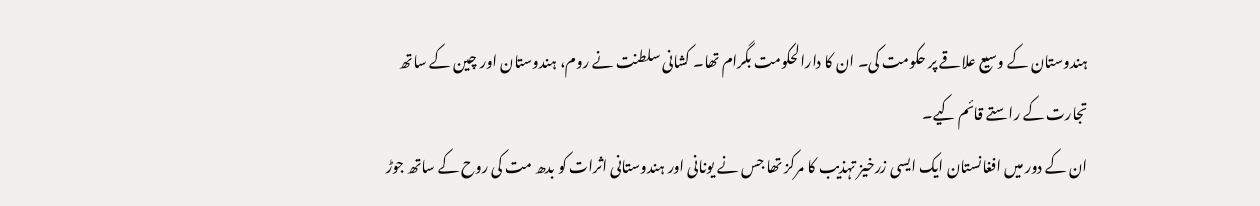ہندوستان کے وسیع علاقے پر حکومت کی۔ ان کا دارالحکومت بگرام تھا۔ کشانی سلطنت نے روم، ہندوستان اور چین کے ساتھ تجارت کے راستے قائم کیے۔
ان کے دور میں افغانستان ایک ایسی زرخیز تہذیب کا مرکز تھا جس نے یونانی اور ہندوستانی اثرات کو بدھ مت کی روح کے ساتھ جوڑ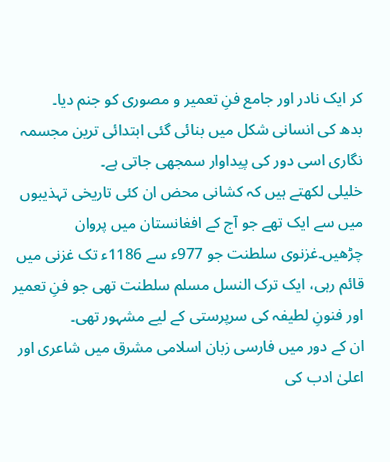کر ایک نادر اور جامع فنِ تعمیر و مصوری کو جنم دیا۔
بدھ کی انسانی شکل میں بنائی گئی ابتدائی ترین مجسمہ نگاری اسی دور کی پیداوار سمجھی جاتی ہے۔
خلیلی لکھتے ہیں کہ کشانی محض ان کئی تاریخی تہذیبوں میں سے ایک تھے جو آج کے افغانستان میں پروان چڑھیں۔غزنوی سلطنت جو 977ء سے 1186ء تک غزنی میں قائم رہی، ایک ترک النسل مسلم سلطنت تھی جو فنِ تعمیر اور فنونِ لطیفہ کی سرپرستی کے لیے مشہور تھی۔
ان کے دور میں فارسی زبان اسلامی مشرق میں شاعری اور اعلیٰ ادب کی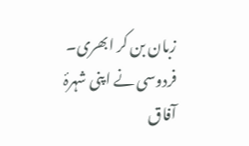زبان بن کر ابھری۔ فردوسی نے اپنی شہرۂ آفاق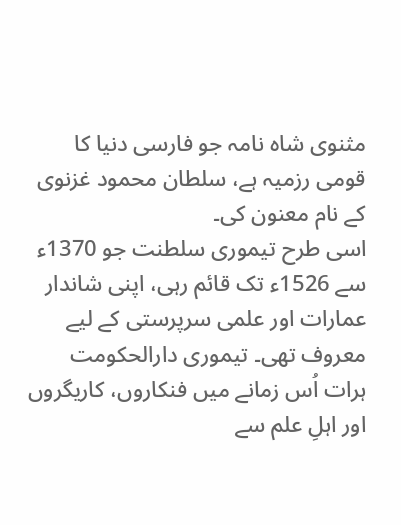مثنوی شاہ نامہ جو فارسی دنیا کا قومی رزمیہ ہے، سلطان محمود غزنوی کے نام معنون کی۔
اسی طرح تیموری سلطنت جو 1370ء سے 1526ء تک قائم رہی، اپنی شاندار عمارات اور علمی سرپرستی کے لیے معروف تھی۔ تیموری دارالحکومت ہرات اُس زمانے میں فنکاروں، کاریگروں اور اہلِ علم سے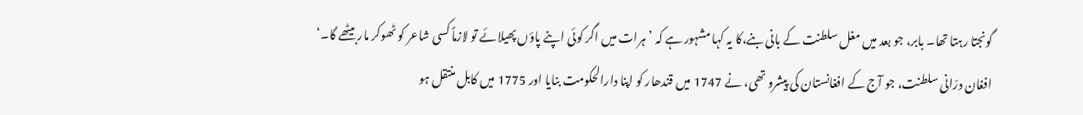گونجتا رہتا تھا۔ بابر، جو بعد میں مغل سلطنت کے بانی بنے،کا یہ کہا مشہور ہے کہ ’ہرات میں اگر کوئی اپنے پاؤں پھیلائے تو لازماً کسی شاعر کو ٹھوکر مار بیٹھے گا۔‘
افغان درّانی سلطنت، جو آج کے افغانستان کی پیشرو تھی، نے 1747 میں قندھار کو اپنا دارالحکومت بنایا اور 1775 میں کابل منتقل ہو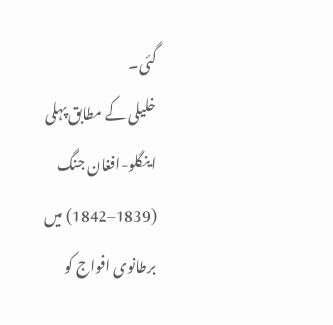گئی۔
خلیلی کے مطابق پہلی اینگلو-افغان جنگ (1839–1842) میں برطانوی افواج کو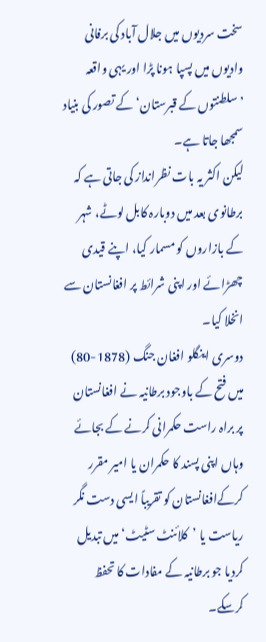سخت سردیوں میں جلال آباد کی برفانی وادیوں میں پسپا ہونا پڑا اور یہی واقعہ ’سلطنتوں کے قبرستان‘ کے تصور کی بنیاد سمجھا جاتا ہے۔
لیکن اکثر یہ بات نظرانداز کی جاتی ہے کہ برطانوی بعد میں دوبارہ کابل لوٹے، شہر کے بازاروں کو مسمار کیا، اپنے قیدی چھڑائے اور اپنی شرائط پر افغانستان سے انخلا کیا۔
دوسری اینگلو افغان جنگ (1878-80) میں فتح کے باوجود برطانیہ نے افغانستان پر براہ راست حکمرانی کرنے کے بجائے وہاں اپنی پسند کا حکمران یا امیر مقرر کرکےافغانستان کو تقریباً ایسی دست نگر ریاست یا ’کلائنٹ سٹیٹ‘ میں تبدیل کردیا جو برطانیہ کے مفادات کا تحفظ کرسکے۔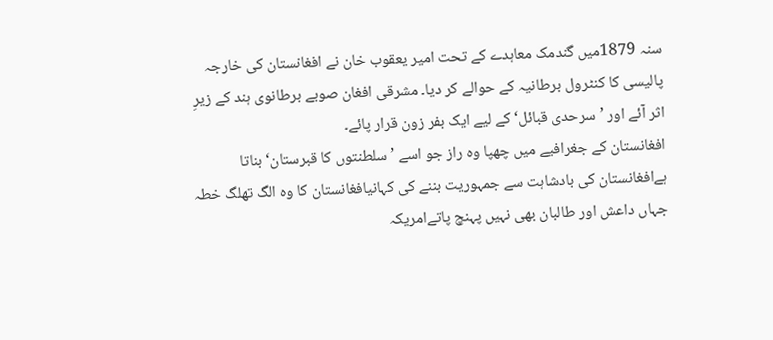سنہ 1879میں گندمک معاہدے کے تحت امیر یعقوب خان نے افغانستان کی خارجہ پالیسی کا کنٹرول برطانیہ کے حوالے کر دیا۔ مشرقی افغان صوبے برطانوی ہند کے زیرِ اثر آئے اور ’سرحدی قبائل‘ کے لیے ایک بفر زون قرار پائے۔
افغانستان کے جغرافیے میں چھپا وہ راز جو اسے ’سلطنتوں کا قبرستان‘ بناتا ہےافغانستان کی بادشاہت سے جمہوریت بننے کی کہانیافغانستان کا وہ الگ تھلگ خطہ جہاں داعش اور طالبان بھی نہیں پہنچ پاتےامریکہ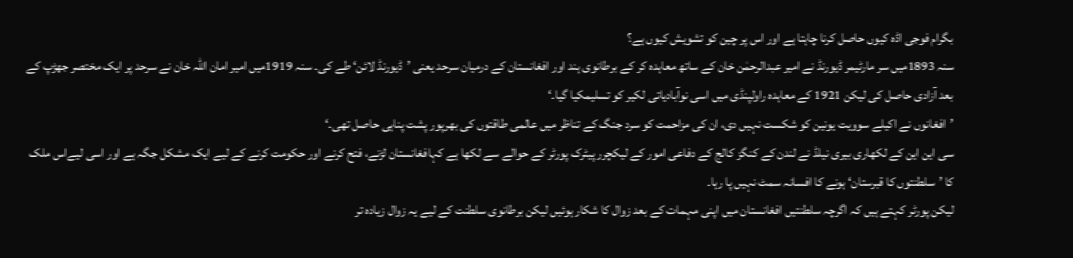بگرام فوجی اڈہ کیوں حاصل کرنا چاہتا ہے اور اس پر چین کو تشویش کیوں ہے؟
سنہ 1893میں سر مارٹیمر ڈیورنڈ نے امیر عبدالرحمٰن خان کے ساتھ معاہدہ کر کے برطانوی ہند اور افغانستان کے درمیان سرحد یعنی ’ڈیورنڈ لائن‘ طے کی۔ سنہ 1919میں امیر امان اللہ خان نے سرحد پر ایک مختصر جھڑپ کے بعد آزادی حاصل کی لیکن 1921 کے معاہدہ راولپنڈی میں اسی نوآبادیاتی لکیر کو تسلیمکیا گیا۔‘
’افغانوں نے اکیلے سوویت یونین کو شکست نہیں دی، ان کی مزاحمت کو سرد جنگ کے تناظر میں عالمی طاقتوں کی بھرپور پشت پناہی حاصل تھی۔‘
سی این این کے لکھاری بیری نیلڈ نے لندن کے کنگز کالج کے دفاعی امور کے لیکچرر پیٹرک پورٹر کے حوالے سے لکھا ہے کہافغانستان لڑنے، فتح کرنے اور حکومت کرنے کے لیے ایک مشکل جگہ ہے اور اسی لیےاس ملک کا ’سلطنتوں کا قبرستان‘ ہونے کا افسانہ سمٹ نہیں پا رہا۔
لیکن پورٹر کہتے ہیں کہ اگرچہ سلطنتیں افغانستان میں اپنی مہمات کے بعد زوال کا شکار ہوئیں لیکن برطانوی سلطنت کے لیے یہ زوال زیادہ تر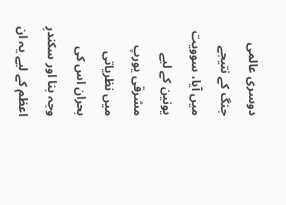دوسری عالمی جنگ کے نتیجے میں آیا، سوویت یونین کے لیے مشرقی یورپ میں نظریاتی بحران اس کی وجہ بنا اور سکندرِ اعظم کے لیے یہ ان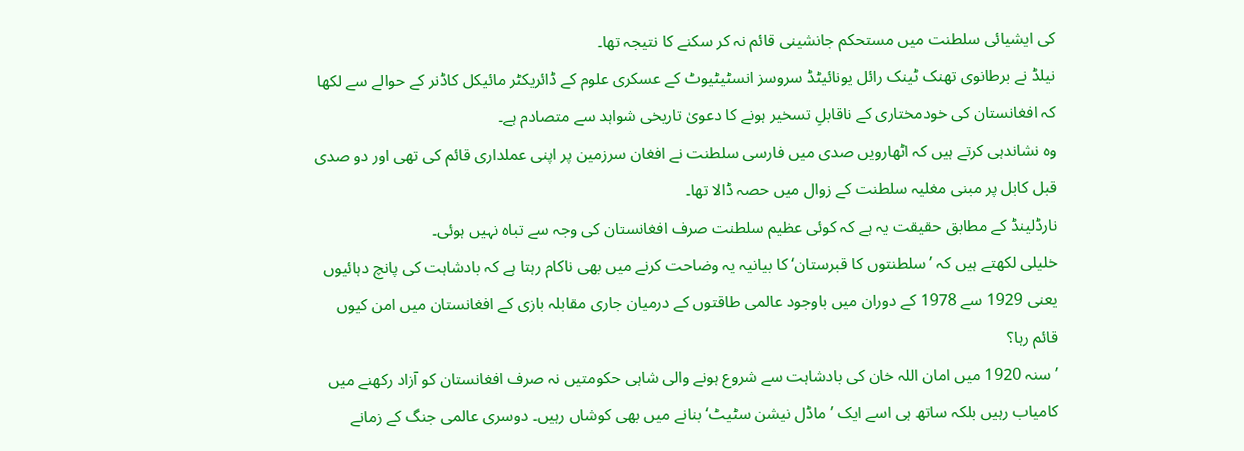کی ایشیائی سلطنت میں مستحکم جانشینی قائم نہ کر سکنے کا نتیجہ تھا۔
نیلڈ نے برطانوی تھنک ٹینک رائل یونائیٹڈ سروسز انسٹیٹیوٹ کے عسکری علوم کے ڈائریکٹر مائیکل کاڈنر کے حوالے سے لکھا کہ افغانستان کی خودمختاری کے ناقابلِ تسخیر ہونے کا دعویٰ تاریخی شواہد سے متصادم ہے۔
وہ نشاندہی کرتے ہیں کہ اٹھارویں صدی میں فارسی سلطنت نے افغان سرزمین پر اپنی عملداری قائم کی تھی اور دو صدی قبل کابل پر مبنی مغلیہ سلطنت کے زوال میں حصہ ڈالا تھا۔
نارڈلینڈ کے مطابق حقیقت یہ ہے کہ کوئی عظیم سلطنت صرف افغانستان کی وجہ سے تباہ نہیں ہوئی۔
خلیلی لکھتے ہیں کہ ’سلطنتوں کا قبرستان‘ کا بیانیہ یہ وضاحت کرنے میں بھی ناکام رہتا ہے کہ بادشاہت کی پانچ دہائیوں یعنی 1929 سے 1978 کے دوران میں باوجود عالمی طاقتوں کے درمیان جاری مقابلہ بازی کے افغانستان میں امن کیوں قائم رہا؟
’سنہ 1920 میں امان اللہ خان کی بادشاہت سے شروع ہونے والی شاہی حکومتیں نہ صرف افغانستان کو آزاد رکھنے میں کامیاب رہیں بلکہ ساتھ ہی اسے ایک ’ماڈل نیشن سٹیٹ‘ بنانے میں بھی کوشاں رہیں۔ دوسری عالمی جنگ کے زمانے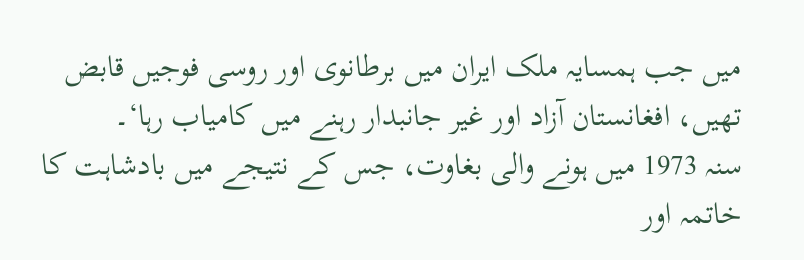میں جب ہمسایہ ملک ایران میں برطانوی اور روسی فوجیں قابض تھیں، افغانستان آزاد اور غیر جانبدار رہنے میں کامیاب رہا‘۔
سنہ 1973 میں ہونے والی بغاوت، جس کے نتیجے میں بادشاہت کا خاتمہ اور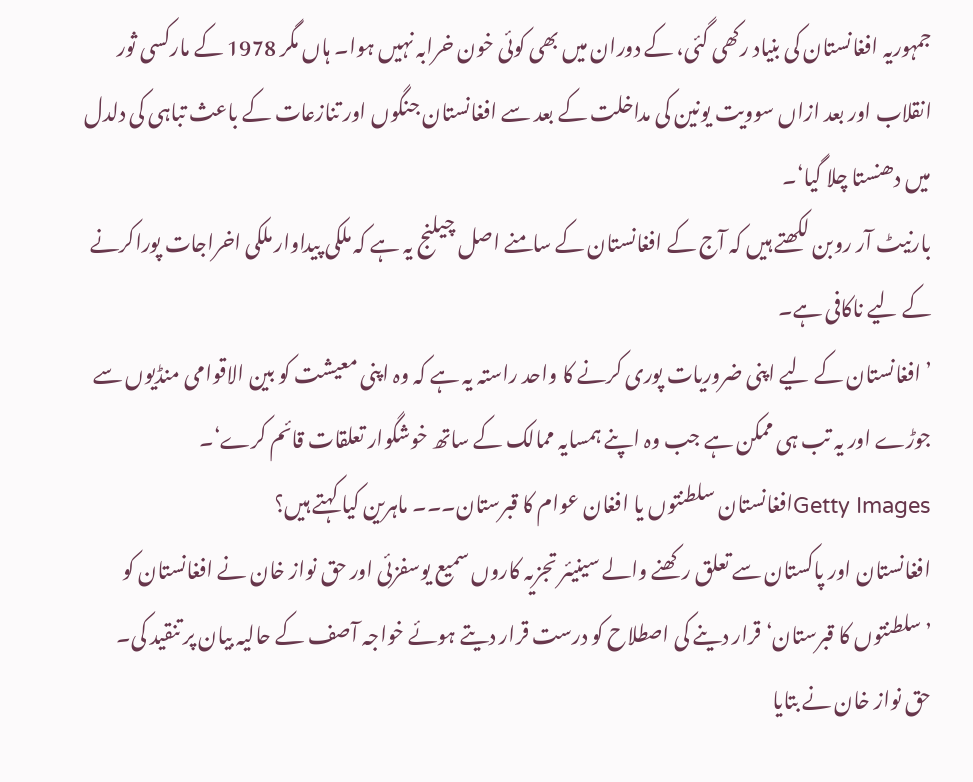جمہوریہ افغانستان کی بنیاد رکھی گئی، کے دوران میں بھی کوئی خون خرابہ نہیں ہوا۔ ہاں مگر 1978 کے مارکسی ثور انقلاب اور بعد ازاں سوویت یونین کی مداخلت کے بعد سے افغانستان جنگوں اور تنازعات کے باعث تباہی کی دلدل میں دھنستا چلا گیا‘۔
بارنیٹ آر روبن لکھتے ہیں کہ آج کے افغانستان کے سامنے اصل چیلنج یہ ہے کہ ملکی پیداوار ملکی اخراجات پوراکرنے کے لیے ناکافی ہے۔
’افغانستان کے لیے اپنی ضروریات پوری کرنے کا واحد راستہ یہ ہے کہ وہ اپنی معیشت کو بین الاقوامی منڈیوں سے جوڑے اور یہ تب ہی ممکن ہے جب وہ اپنے ہمسایہ ممالک کے ساتھ خوشگوار تعلقات قائم کرے‘۔
Getty Imagesافغانستان سلطنتوں یا افغان عوام کا قبرستان۔۔۔ ماہرین کیا کہتے ہیں؟
افغانستان اور پاکستان سے تعلق رکھنے والے سینیئر تجزیہ کاروں سمیع یوسفزئی اور حق نواز خان نے افغانستان کو ’سلطنتوں کا قبرستان‘ قرار دینے کی اصطلاح کو درست قرار دیتے ہوئے خواجہ آصف کے حالیہ بیان پر تنقید کی۔
حق نواز خان نے بتایا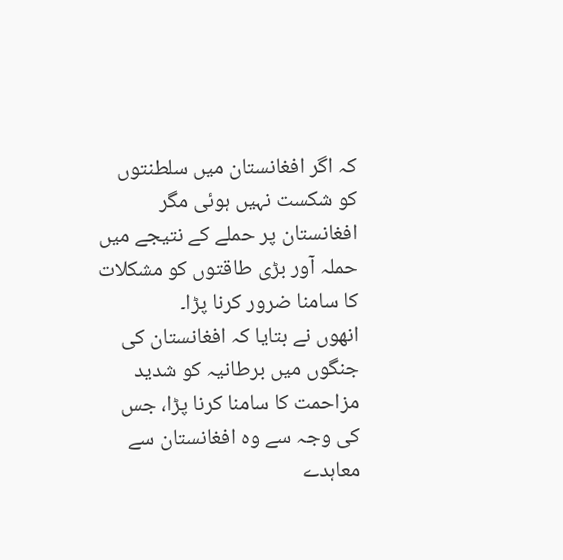کہ اگر افغانستان میں سلطنتوں کو شکست نہیں ہوئی مگر افغانستان پر حملے کے نتیجے میں حملہ آور بڑی طاقتوں کو مشکلات کا سامنا ضرور کرنا پڑا۔
انھوں نے بتایا کہ افغانستان کی جنگوں میں برطانیہ کو شدید مزاحمت کا سامنا کرنا پڑا، جس کی وجہ سے وہ افغانستان سے معاہدے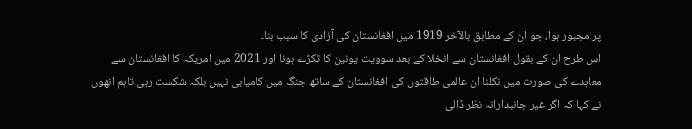پر مجبور ہوا، جو ان کے مطابق بالآخر 1919 میں افغانستان کی آزادی کا سبب بنا۔
اس طرح ان کے بقول افغانستان سے انخلا کے بعد سوویت یونین کا ٹکڑے ہونا اور 2021 میں امریکہ کا افغانستان سے معاہدے کی صورت میں نکلنا ان عالمی طاقتوں کی افغانستان کے ساتھ جنگ میں کامیابی نہیں بلکہ شکست رہی تاہم انھوں نے کہا کہ اگر غیر جانبدارانہ نظر ڈالی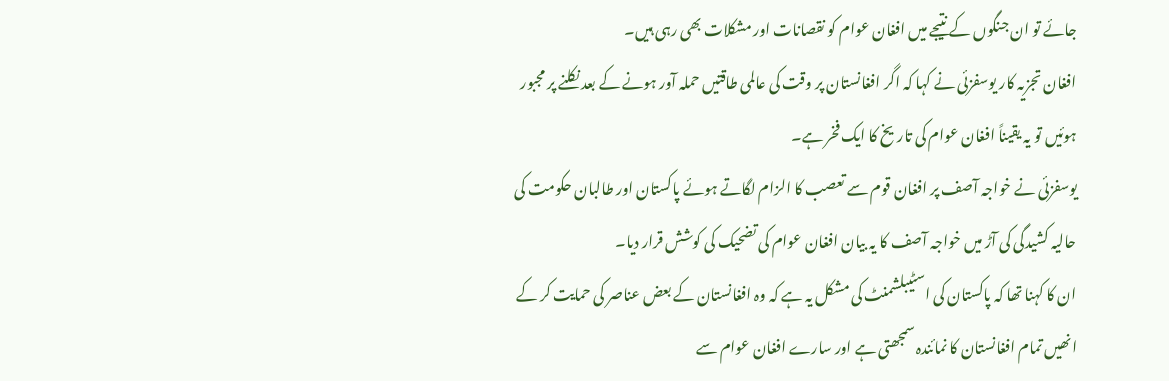جائے تو ان جنگوں کے نتیجے میں افغان عوام کو نقصانات اور مشکلات بھی رہی ہیں۔
افغان تجزیہ کار یوسفزئی نے کہا کہ اگر افغانستان پر وقت کی عالمی طاقتیں حملہ آور ہونے کے بعد نکلنے پر مجبور ہوئیں تو یہ یقیناً افغان عوام کی تاریخ کا ایک فخر ہے۔
یوسفزئی نے خواجہ آصف پر افغان قوم سے تعصب کا الزام لگاتے ہوئے پاکستان اور طالبان حکومت کی حالیہ کشیدگی کی آڑ میں خواجہ آصف کا یہ بیان افغان عوام کی تضحیک کی کوشش قرار دیا۔
ان کا کہنا تھا کہ پاکستان کی اسٹیبلشمنٹ کی مشکل یہ ہے کہ وہ افغانستان کے بعض عناصر کی حمایت کر کے انھیں تمام افغانستان کا نمائندہ سمجھتی ہے اور سارے افغان عوام سے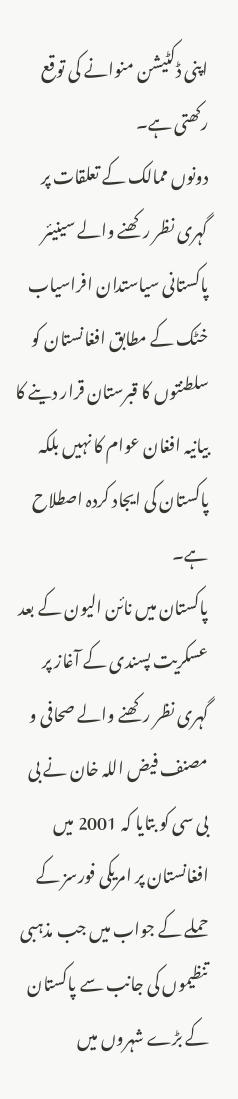اپنی ڈکٹیشن منوانے کی توقع رکھتی ہے۔
دونوں ممالک کے تعلقات پر گہری نظر رکھنے والے سینیئر پاکستانی سیاستدان افراسیاب خٹک کے مطابق افغانستان کو سلطنتوں کا قبرستان قرار دینے کا بیانیہ افغان عوام کا نہیں بلکہ پاکستان کی ایجاد کردہ اصطلاح ہے۔
پاکستان میں نائن الیون کے بعد عسکریت پسندی کے آغاز پر گہری نظر رکھنے والے صحافی و مصنف فیض اللہ خان نے بی بی سی کو بتایا کہ 2001 میں افغانستان پر امریکی فورسز کے حملے کے جواب میں جب مذہبی تنظیموں کی جانب سے پاکستان کے بڑے شہروں میں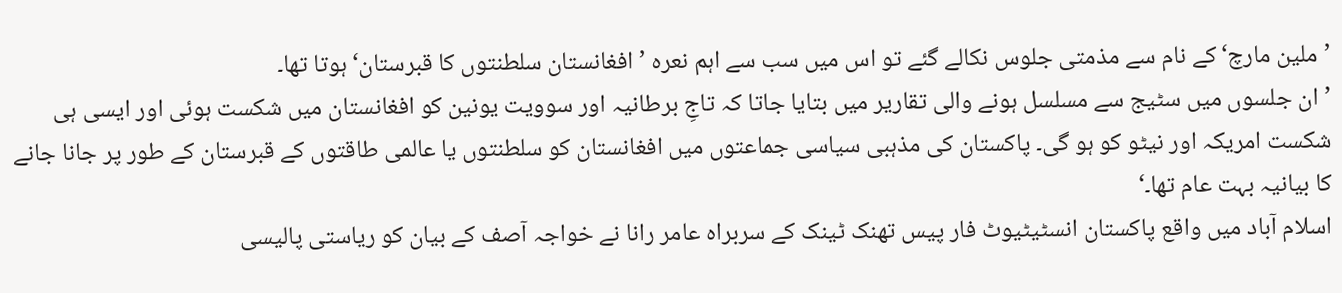’ملین مارچ‘ کے نام سے مذمتی جلوس نکالے گئے تو اس میں سب سے اہم نعرہ ’افغانستان سلطنتوں کا قبرستان‘ ہوتا تھا۔
’ان جلسوں میں سٹیج سے مسلسل ہونے والی تقاریر میں بتایا جاتا کہ تاجِ برطانیہ اور سوویت یونین کو افغانستان میں شکست ہوئی اور ایسی ہی شکست امریکہ اور نیٹو کو ہو گی۔ پاکستان کی مذہبی سیاسی جماعتوں میں افغانستان کو سلطنتوں یا عالمی طاقتوں کے قبرستان کے طور پر جانا جانے کا بیانیہ بہت عام تھا۔‘
اسلام آباد میں واقع پاکستان انسٹیٹیوٹ فار پیس تھنک ٹینک کے سربراہ عامر رانا نے خواجہ آصف کے بیان کو ریاستی پالیسی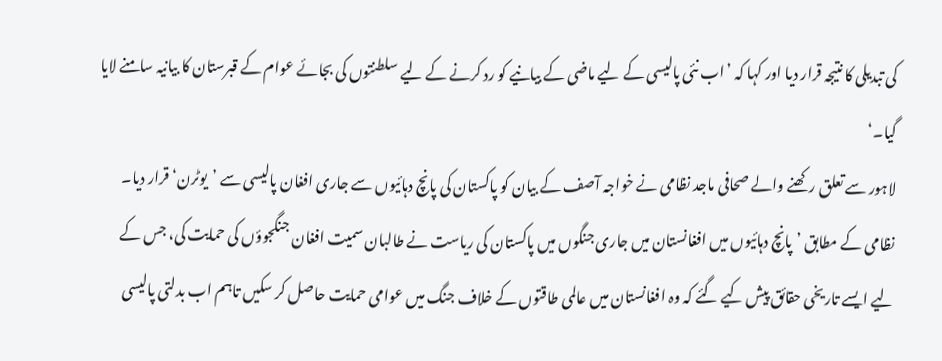کی تبدیلی کا نتیجہ قرار دیا اور کہا کہ ’اب نئی پالیسی کے لیے ماضی کے بیانیے کو رد کرنے کے لیے سلطنتوں کی بجائے عوام کے قبرستان کا بیانیہ سامنے لایا گیا۔‘
لاہور سے تعلق رکھنے والے صحافی ماجد نظامی نے خواجہ آصف کے بیان کو پاکستان کی پانچ دہائیوں سے جاری افغان پالیسی سے ’یوٹرن‘ قرار دیا۔
نظامی کے مطابق ’پانچ دہائیوں میں افغانستان میں جاری جنگوں میں پاکستان کی ریاست نے طالبان سمیت افغان جنگجوؤں کی حمایت کی، جس کے لیے ایسے تاریخی حقائق پیش کیے گئے کہ وہ افغانستان میں عالمی طاقتوں کے خلاف جنگ میں عوامی حمایت حاصل کر سکیں تاہم اب بدلتی پالیسی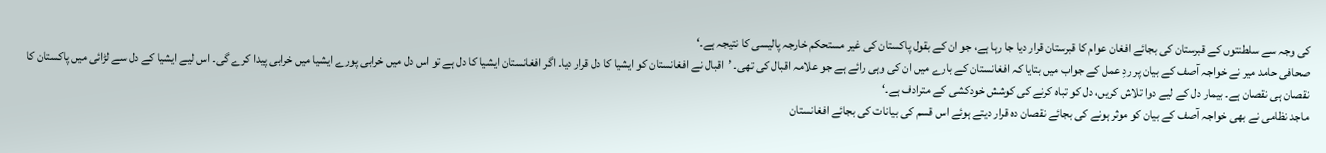کی وجہ سے سلطنتوں کے قبرستان کی بجائے افغان عوام کا قبرستان قرار دیا جا رہا ہے، جو ان کے بقول پاکستان کی غیر مستحکم خارجہ پالیسی کا نتیجہ ہے۔‘
صحافی حامد میر نے خواجہ آصف کے بیان پر ردِ عمل کے جواب میں بتایا کہ افغانستان کے بارے میں ان کی وہی رائے ہے جو علامہ اقبال کی تھی۔ ’اقبال نے افغانستان کو ایشیا کا دل قرار دیا۔ اگر افغانستان ایشیا کا دل ہے تو اس دل میں خرابی پورے ایشیا میں خرابی پیدا کرے گی۔ اس لیے ایشیا کے دل سے لڑائی میں پاکستان کا نقصان ہی نقصان ہے۔ بیمار دل کے لیے دوا تلاش کریں، دل کو تباہ کرنے کی کوشش خودکشی کے مترادف ہے۔‘
ماجد نظامی نے بھی خواجہ آصف کے بیان کو موثر ہونے کی بجائے نقصان دہ قرار دیتے ہوئے اس قسم کی بیانات کی بجائے افغانستان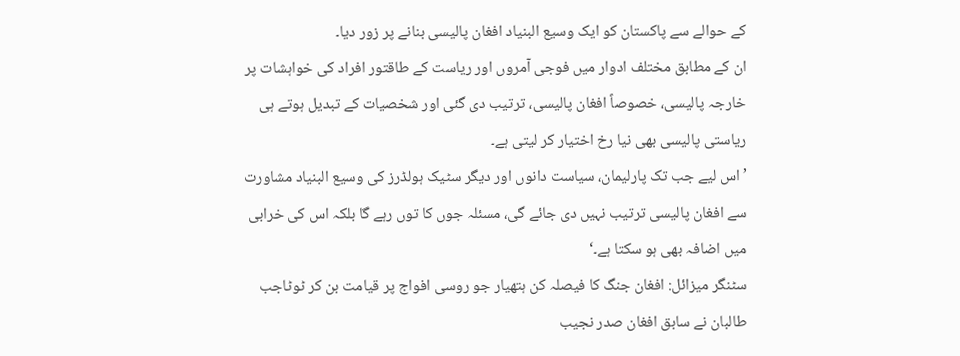کے حوالے سے پاکستان کو ایک وسیع البنیاد افغان پالیسی بنانے پر زور دیا۔
ان کے مطابق مختلف ادوار میں فوجی آمروں اور ریاست کے طاقتور افراد کی خواہشات پر خارجہ پالیسی، خصوصاً افغان پالیسی، ترتیب دی گئی اور شخصیات کے تبدیل ہوتے ہی ریاستی پالیسی بھی نیا رخ اختیار کر لیتی ہے۔
’اس لیے جب تک پارلیمان، سیاست دانوں اور دیگر سٹیک ہولڈرز کی وسیع البنیاد مشاورت سے افغان پالیسی ترتیب نہیں دی جائے گی، مسئلہ جوں کا توں رہے گا بلکہ اس کی خرابی میں اضافہ بھی ہو سکتا ہے۔‘
سٹنگر میزائل: افغان جنگ کا فیصلہ کن ہتھیار جو روسی افواج پر قیامت بن کر ٹوٹاجب طالبان نے سابق افغان صدر نجیب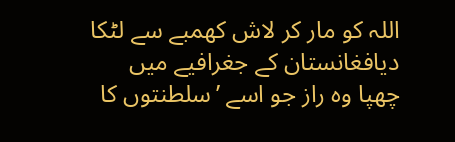اللہ کو مار کر لاش کھمبے سے لٹکا دیافغانستان کے جغرافیے میں چھپا وہ راز جو اسے ’سلطنتوں کا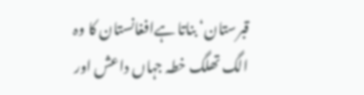قبرستان‘ بناتا ہےافغانستان کا وہ الگ تھلگ خطہ جہاں داعش اور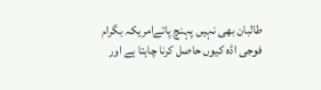طالبان بھی نہیں پہنچ پاتےامریکہ بگرام فوجی اڈہ کیوں حاصل کرنا چاہتا ہے اور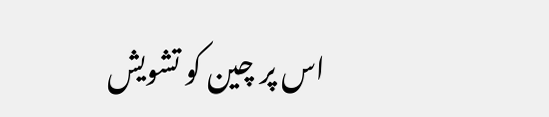اس پر چین کو تشویش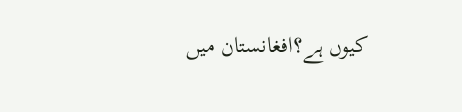کیوں ہے؟افغانستان میں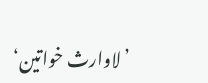’لاوارث خواتین‘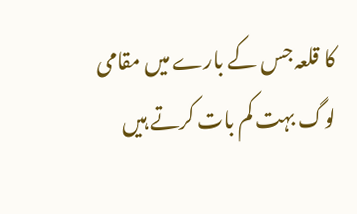کا قلعہ جس کے بارے میں مقامی لوگ بہت کم بات کرتے ہیں